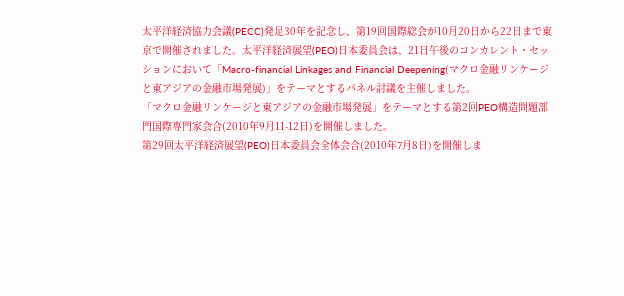太平洋経済協力会議(PECC)発足30年を記念し、第19回国際総会が10月20日から22日まで東京で開催されました。太平洋経済展望(PEO)日本委員会は、21日午後のコンカレント・セッションにおいて「Macro-financial Linkages and Financial Deepening(マクロ金融リンケージと東アジアの金融市場発展)」をテーマとするパネル討議を主催しました。
「マクロ金融リンケージと東アジアの金融市場発展」をテーマとする第2回PEO構造問題部門国際専門家会合(2010年9月11-12日)を開催しました。
第29回太平洋経済展望(PEO)日本委員会全体会合(2010年7月8日)を開催しま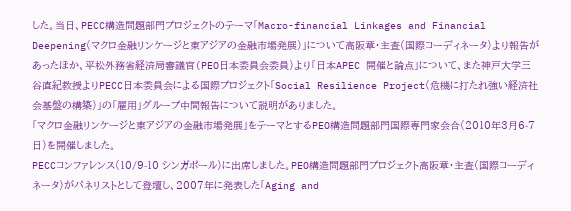した。当日、PECC構造問題部門プロジェクトのテーマ「Macro-financial Linkages and Financial Deepening(マクロ金融リンケージと東アジアの金融市場発展)」について高阪章・主査(国際コーディネータ)より報告があったほか、平松外務省経済局審議官(PEO日本委員会委員)より「日本APEC 開催と論点」について、また神戸大学三谷直紀教授よりPECC日本委員会による国際プロジェクト「Social Resilience Project(危機に打たれ強い経済社会基盤の構築)」の「雇用」グループ中間報告について説明がありました。
「マクロ金融リンケージと東アジアの金融市場発展」をテーマとするPEO構造問題部門国際専門家会合(2010年3月6-7日)を開催しました。
PECCコンファレンス(10/9-10 シンガポール)に出席しました。PEO構造問題部門プロジェクト高阪章・主査(国際コーディネータ)がパネリストとして登壇し、2007年に発表した「Aging and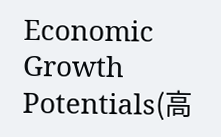Economic Growth Potentials(高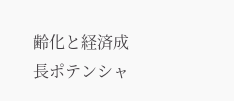齢化と経済成長ポテンシャ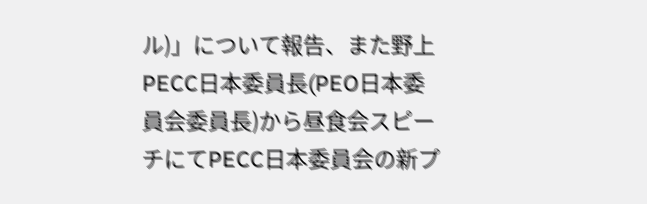ル)」について報告、また野上PECC日本委員長(PEO日本委員会委員長)から昼食会スピーチにてPECC日本委員会の新プ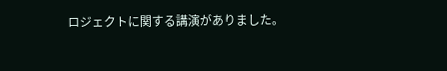ロジェクトに関する講演がありました。